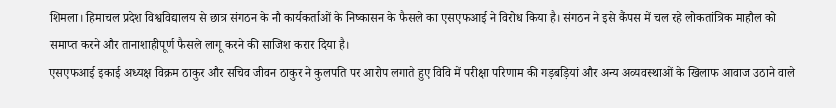शिमला। हिमाचल प्रदेश विश्वविद्यालय से छात्र संगठन के नौ कार्यकर्ताओं के निष्कासन के फैसले का एसएफआई ने विरोध किया है। संगठन ने इसे कैंपस में चल रहे लोकतांत्रिक माहौल को समाप्त करने और तानाशाहीपूर्ण फैसले लागू करने की साजिश करार दिया है।
एसएफआई इकाई अध्यक्ष विक्रम ठाकुर और सचिव जीवन ठाकुर ने कुलपति पर आरोप लगाते हुए विवि में परीक्षा परिणाम की गड़बड़ियां और अन्य अव्यवस्थाओं के खिलाफ आवाज उठाने वाले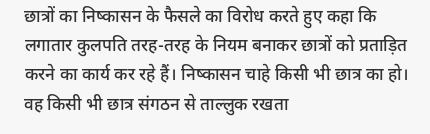छात्रों का निष्कासन के फैसले का विरोध करते हुए कहा कि लगातार कुलपति तरह-तरह के नियम बनाकर छात्रों को प्रताड़ित करने का कार्य कर रहे हैं। निष्कासन चाहे किसी भी छात्र का हो। वह किसी भी छात्र संगठन से ताल्लुक रखता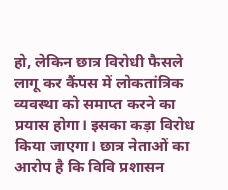हो, लेकिन छात्र विरोधी फैसले लागू कर कैंपस में लोकतांत्रिक व्यवस्था को समाप्त करने का प्रयास होगा। इसका कड़ा विरोध किया जाएगा। छात्र नेताओं का आरोप है कि विवि प्रशासन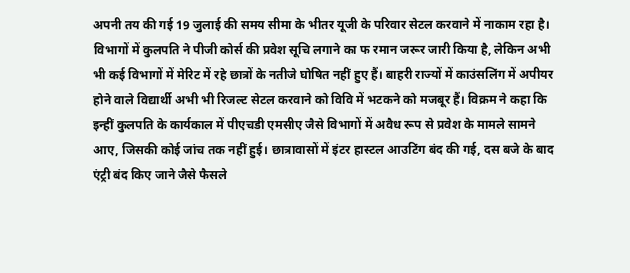अपनी तय की गई 19 जुलाई की समय सीमा के भीतर यूजी के परिवार सेटल करवाने में नाकाम रहा है।
विभागों में कुलपति ने पीजी कोर्स की प्रवेश सूचि लगाने का फ रमान जरूर जारी किया है, लेकिन अभी भी कई विभागों में मेरिट में रहे छात्रों के नतीजे घोषित नहीं हुए हैं। बाहरी राज्यों में काउंसलिंग में अपीयर होने वाले विद्यार्थी अभी भी रिजल्ट सेटल करवाने को विवि में भटकने को मजबूर हैं। विक्रम ने कहा कि इन्हीं कुलपति के कार्यकाल में पीएचडी एमसीए जैसे विभागों में अवैध रूप से प्रवेश के मामले सामने आए, जिसकी कोई जांच तक नहीं हुई। छात्रावासों में इंटर हास्टल आउटिंग बंद की गई, दस बजे के बाद एंट्री बंद किए जाने जैसे फैसले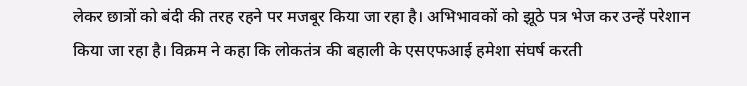लेकर छात्रों को बंदी की तरह रहने पर मजबूर किया जा रहा है। अभिभावकों को झूठे पत्र भेज कर उन्हें परेशान किया जा रहा है। विक्रम ने कहा कि लोकतंत्र की बहाली के एसएफआई हमेशा संघर्ष करती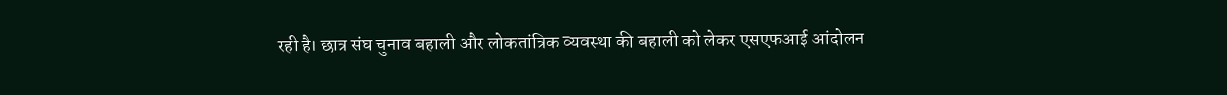रही है। छात्र संघ चुनाव बहाली और लोकतांत्रिक व्यवस्था की बहाली को लेकर एसएफआई आंदोलन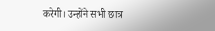करेगी। उन्होंने सभी छात्र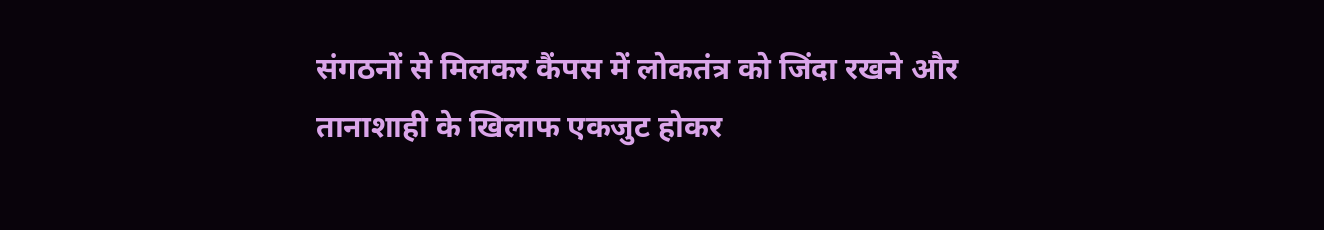संगठनों से मिलकर कैंपस में लोकतंत्र को जिंदा रखने और तानाशाही के खिलाफ एकजुट होकर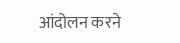आंदोलन करने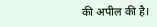की अपील की है।